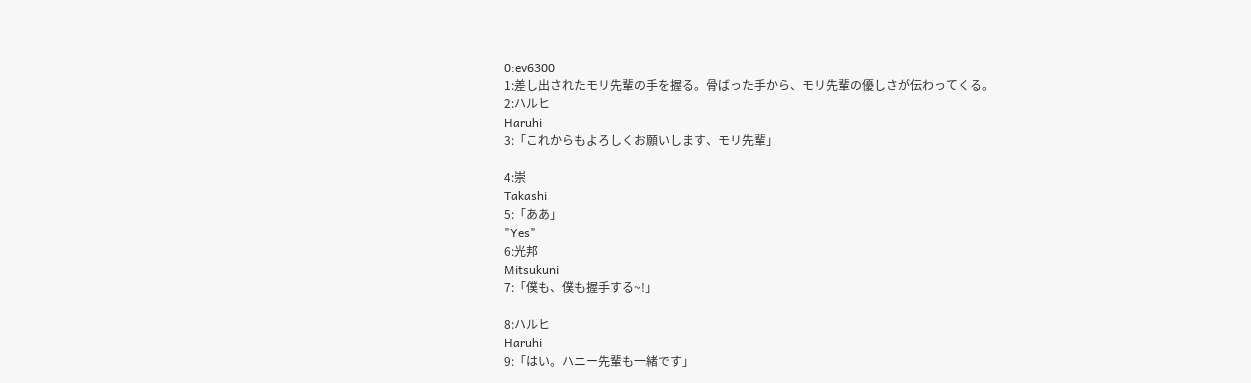0:ev6300
1:差し出されたモリ先輩の手を握る。骨ばった手から、モリ先輩の優しさが伝わってくる。
2:ハルヒ
Haruhi
3:「これからもよろしくお願いします、モリ先輩」

4:崇
Takashi
5:「ああ」
"Yes"
6:光邦
Mitsukuni
7:「僕も、僕も握手する~!」

8:ハルヒ
Haruhi
9:「はい。ハニー先輩も一緒です」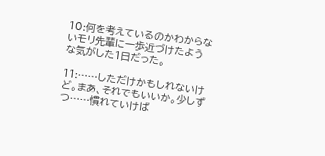10:何を考えているのかわからないモリ先輩に一歩近づけたような気がした1日だった。

11:……しただけかもしれないけど。まあ、それでもいいか。少しずつ……慣れていけば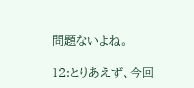問題ないよね。

12:とりあえず、今回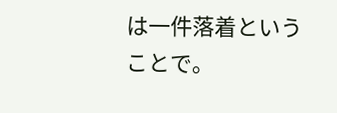は一件落着ということで。